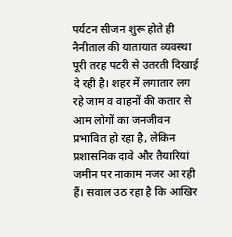पर्यटन सीजन शुरू होते ही नैनीताल की यातायात व्यवस्था पूरी तरह पटरी से उतरती दिखाई दे रही है। शहर में लगातार लग रहे जाम व वाहनों की कतार से आम लोगों का जनजीवन प्रभावित हो रहा है, लेकिन प्रशासनिक दावे और तैयारियां जमीन पर नाकाम नजर आ रही हैं। सवाल उठ रहा है कि आखिर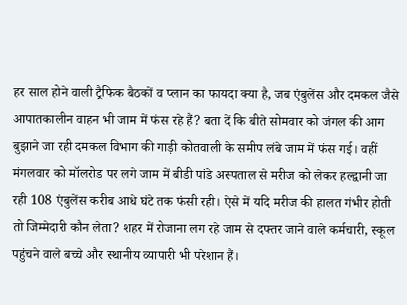हर साल होने वाली ट्रैफिक बैठकों व प्लान का फायदा क्या है, जब एंबुलेंस और दमकल जैसे आपातकालीन वाहन भी जाम में फंस रहे हैं? बता दें कि बीते सोमवार को जंगल की आग बुझाने जा रही दमकल विभाग की गाड़ी कोतवाली के समीप लंबे जाम में फंस गई। वहीं मंगलवार को मॉलरोड पर लगे जाम में बीडी पांडे अस्पताल से मरीज को लेकर हल्द्वानी जा रही 108 एंबुलेंस करीब आधे घंटे तक फंसी रही। ऐसे में यदि मरीज की हालत गंभीर होती तो जिम्मेदारी कौन लेता? शहर में रोजाना लग रहे जाम से दफ्तर जाने वाले कर्मचारी, स्कूल पहुंचने वाले बच्चे और स्थानीय व्यापारी भी परेशान हैं।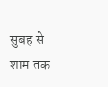सुबह से शाम तक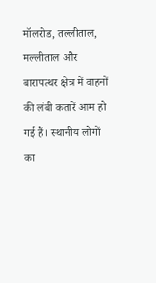मॉलरोड, तल्लीताल, मल्लीताल और बारापत्थर क्षेत्र में वाहनों की लंबी कतारें आम हो गई हैं। स्थानीय लोगों का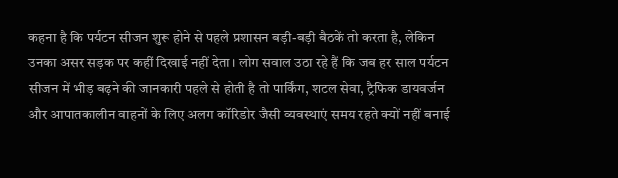कहना है कि पर्यटन सीजन शुरू होने से पहले प्रशासन बड़ी-बड़ी बैठकें तो करता है, लेकिन उनका असर सड़क पर कहीं दिखाई नहीं देता। लोग सवाल उठा रहे हैं कि जब हर साल पर्यटन सीजन में भीड़ बढ़ने की जानकारी पहले से होती है तो पार्किंग, शटल सेवा, ट्रैफिक डायवर्जन और आपातकालीन वाहनों के लिए अलग कॉरिडोर जैसी व्यवस्थाएं समय रहते क्यों नहीं बनाई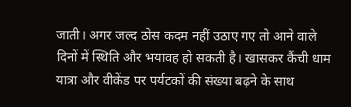जाती। अगर जल्द ठोस कदम नहीं उठाए गए तो आने वाले दिनों में स्थिति और भयावह हो सकती है। खासकर कैंची धाम यात्रा और वीकेंड पर पर्यटकों की संख्या बढ़ने के साथ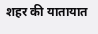शहर की यातायात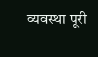व्यवस्था पूरी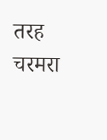तरह चरमरा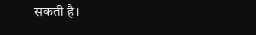सकती है।